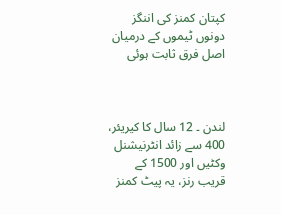کپتان کمنز کی اننگز دونوں ٹیموں کے درمیان اصل فرق ثابت ہوئی



لندن ۔ 12 سال کا کیریئر، 400 سے زائد انٹرنیشنل وکٹیں اور 1500 کے قریب رنز، یہ پیٹ کمنز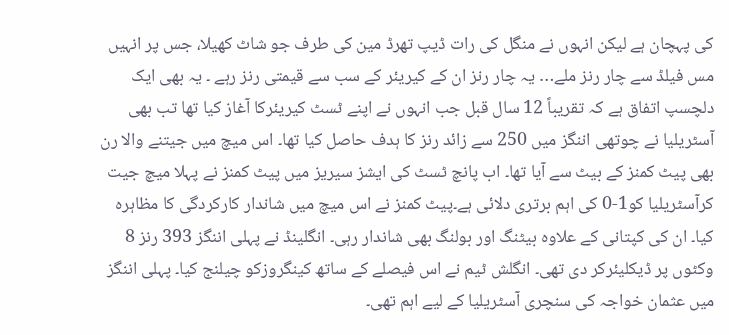کی پہچان ہے لیکن انہوں نے منگل کی رات ڈیپ تھرڈ مین کی طرف جو شاٹ کھیلا، جس پر انہیں مس فیلڈ سے چار رنز ملے… یہ چار رنز ان کے کیریئر کے سب سے قیمتی رنز رہے ۔ یہ بھی ایک دلچسپ اتفاق ہے کہ تقریباً 12 سال قبل جب انہوں نے اپنے ٹسٹ کیریئرکا آغاز کیا تھا تب بھی آسٹریلیا نے چوتھی اننگز میں 250 سے زائد رنز کا ہدف حاصل کیا تھا۔ اس میچ میں جیتنے والا رن بھی پیٹ کمنز کے بیٹ سے آیا تھا۔ اب پانچ ٹسٹ کی ایشز سیریز میں پیٹ کمنز نے پہلا میچ جیت کرآسٹریلیا کو1-0 کی اہم برتری دلائی ہے۔پیٹ کمنز نے اس میچ میں شاندار کارکردگی کا مظاہرہ کیا۔ ان کی کپتانی کے علاوہ بیٹنگ اور بولنگ بھی شاندار رہی۔ انگلینڈ نے پہلی اننگز 393 رنز 8 وکٹوں پر ڈیکلیئرکر دی تھی۔ انگلش ٹیم نے اس فیصلے کے ساتھ کینگروزکو چیلنج کیا۔ پہلی اننگز میں عثمان خواجہ کی سنچری آسٹریلیا کے لیے اہم تھی۔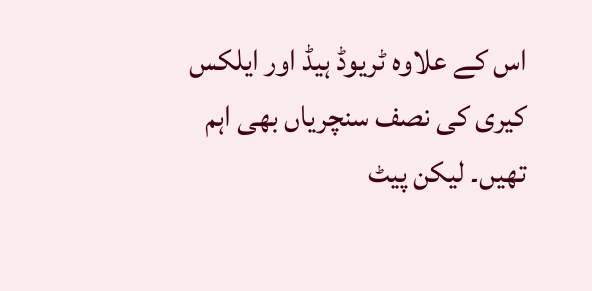اس کے علاوہ ٹریوڈ ہیڈ اور ایلکس کیری کی نصف سنچریاں بھی اہم تھیں۔ لیکن پیٹ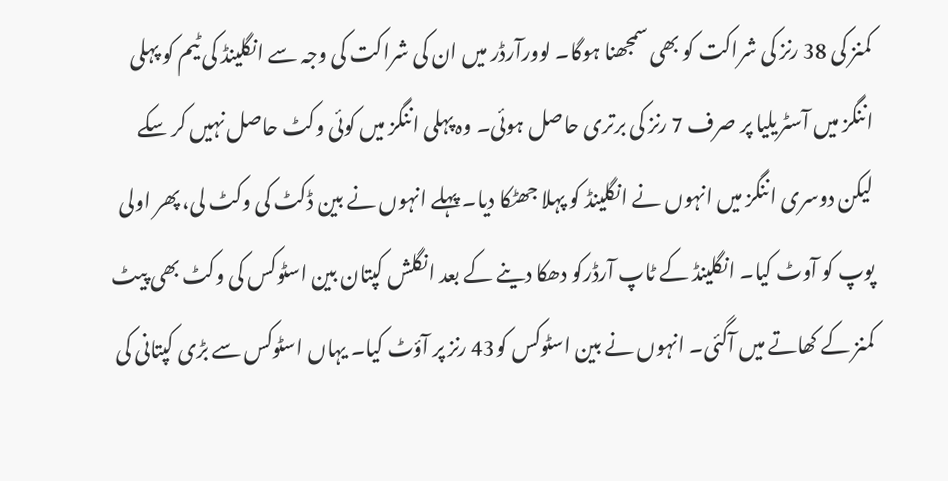کمنز کی 38 رنز کی شراکت کو بھی سمجھنا ہوگا۔ لوورآرڈر میں ان کی شراکت کی وجہ سے انگلینڈ کی ٹیم کو پہلی اننگز میں آسٹریلیا پر صرف 7 رنز کی برتری حاصل ہوئی۔ وہ پہلی اننگز میں کوئی وکٹ حاصل نہیں کر سکے لیکن دوسری اننگز میں انہوں نے انگلینڈ کو پہلا جھٹکا دیا۔ پہلے انہوں نے بین ڈکٹ کی وکٹ لی، پھر اولی پوپ کو آوٹ کیا۔ انگلینڈ کے ٹاپ آرڈرکو دھکا دینے کے بعد انگلش کپتان بین اسٹوکس کی وکٹ بھی پیٹ کمنز کے کھاتے میں آگئی۔ انہوں نے بین اسٹوکس کو43 رنز پر آؤٹ کیا۔ یہاں اسٹوکس سے بڑی کپتانی کی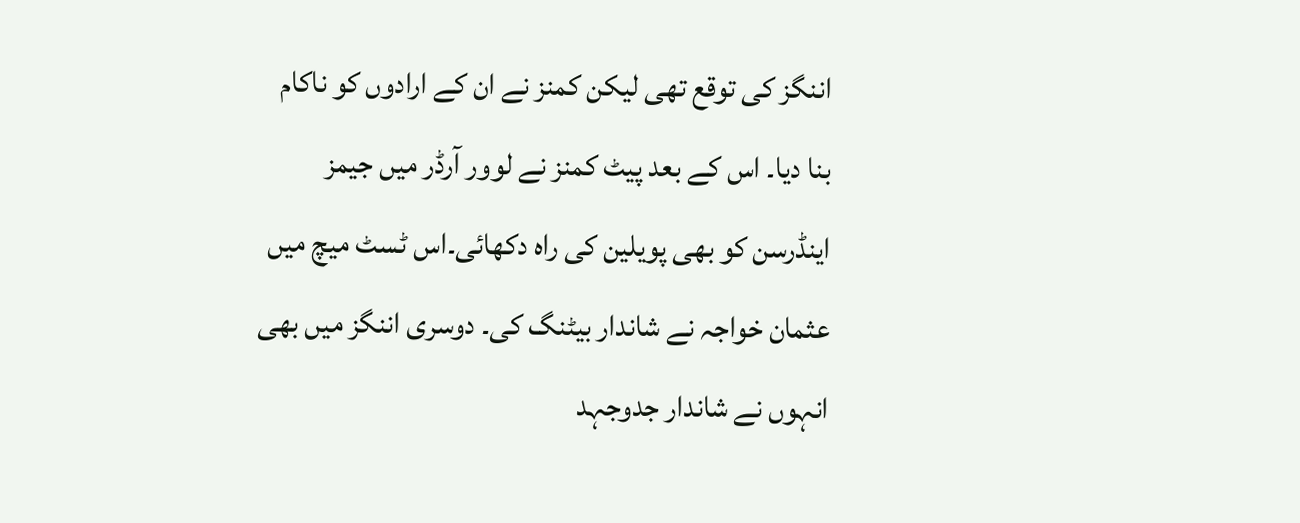اننگز کی توقع تھی لیکن کمنز نے ان کے ارادوں کو ناکام بنا دیا۔ اس کے بعد پیٹ کمنز نے لوور آرڈر میں جیمز اینڈرسن کو بھی پویلین کی راہ دکھائی۔اس ٹسٹ میچ میں عثمان خواجہ نے شاندار بیٹنگ کی۔ دوسری اننگز میں بھی انہوں نے شاندار جدوجہد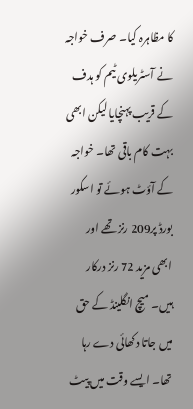کا مظاہرہ کیا۔ صرف خواجہ نے آسٹریلوی ٹیم کو ہدف کے قریب پہنچایا لیکن ابھی بہت کام باقی تھا۔ خواجہ کے آؤٹ ہوئے تو اسکور بورڈ پر209 رنز تھے اور ابھی مزید 72 رنز درکار ہیں۔ میچ انگلینڈ کے حق میں جاتا دکھائی دے رہا تھا۔ ایسے وقت میں پیٹ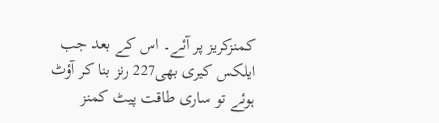کمنزکریز پر آئے۔ اس کے بعد جب ایلکس کیری بھی227 رنز بنا کر آؤٹ ہوئے تو ساری طاقت پیٹ کمنز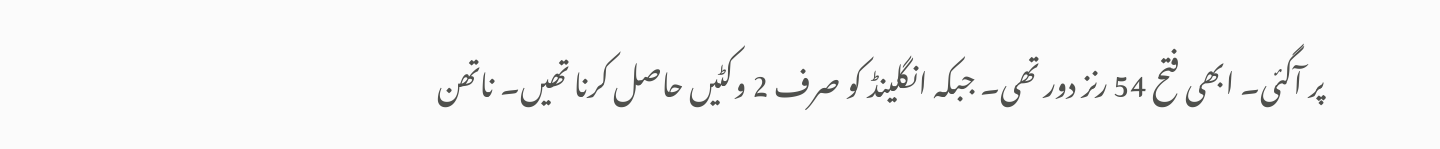پر آگئی۔ ابھی فتح 54 رنز دور تھی۔ جبکہ انگلینڈ کو صرف 2 وکٹیں حاصل کرنا تھیں۔ ناتھن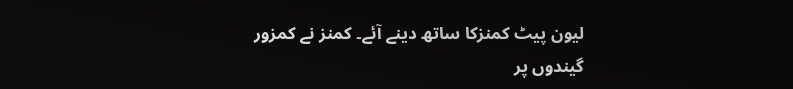لیون پیٹ کمنزکا ساتھ دینے آئے۔ کمنز نے کمزور گیندوں پر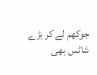جوکھم لے کر بڑے شاٹس بھی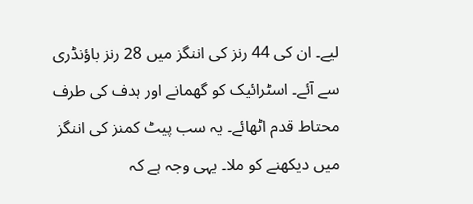لیے۔ ان کی 44 رنز کی اننگز میں 28 رنز باؤنڈری سے آئے۔ اسٹرائیک کو گھمانے اور ہدف کی طرف محتاط قدم اٹھائے۔ یہ سب پیٹ کمنز کی اننگز میں دیکھنے کو ملا۔ یہی وجہ ہے کہ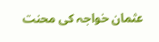عثمان خواجہ کی محنت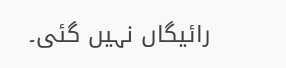رائیگاں نہیں گئی۔